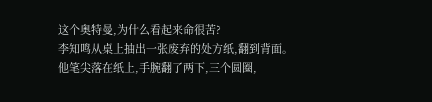这个奥特曼,为什么看起来命很苦?
李知鸣从桌上抽出一张废弃的处方纸,翻到背面。
他笔尖落在纸上,手腕翻了两下,三个圆圈,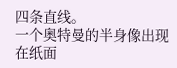四条直线。
一个奥特曼的半身像出现在纸面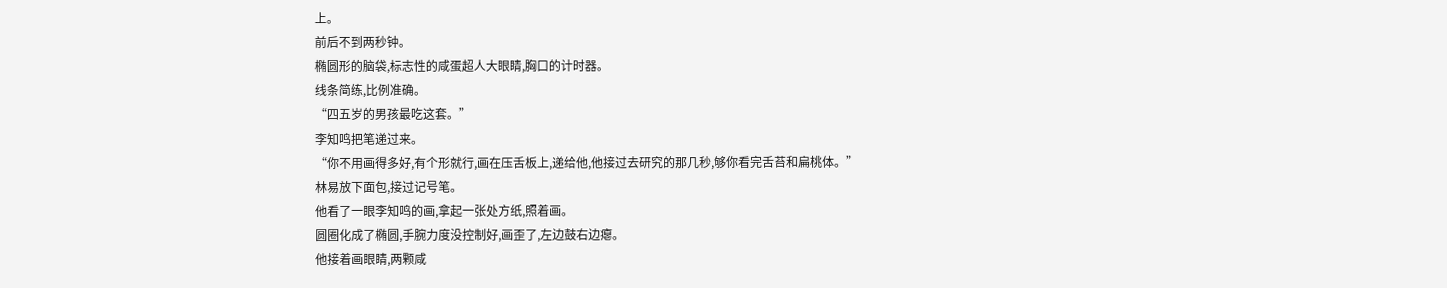上。
前后不到两秒钟。
椭圆形的脑袋,标志性的咸蛋超人大眼睛,胸口的计时器。
线条简练,比例准确。
“四五岁的男孩最吃这套。”
李知鸣把笔递过来。
“你不用画得多好,有个形就行,画在压舌板上,递给他,他接过去研究的那几秒,够你看完舌苔和扁桃体。”
林易放下面包,接过记号笔。
他看了一眼李知鸣的画,拿起一张处方纸,照着画。
圆圈化成了椭圆,手腕力度没控制好,画歪了,左边鼓右边瘪。
他接着画眼睛,两颗咸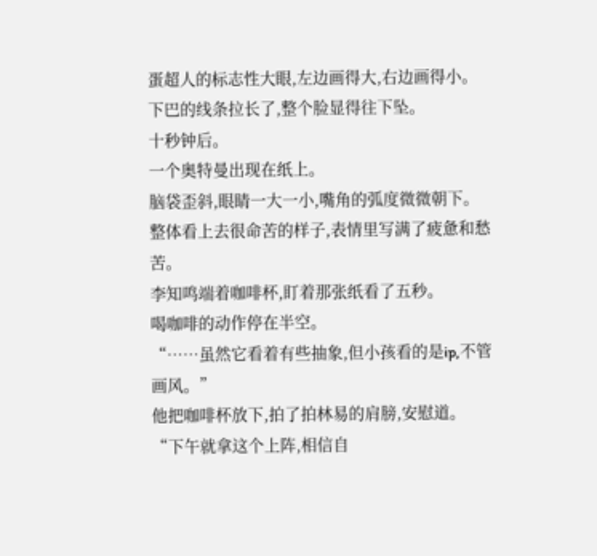蛋超人的标志性大眼,左边画得大,右边画得小。
下巴的线条拉长了,整个脸显得往下坠。
十秒钟后。
一个奥特曼出现在纸上。
脑袋歪斜,眼睛一大一小,嘴角的弧度微微朝下。
整体看上去很命苦的样子,表情里写满了疲惫和愁苦。
李知鸣端着咖啡杯,盯着那张纸看了五秒。
喝咖啡的动作停在半空。
“……虽然它看着有些抽象,但小孩看的是ip,不管画风。”
他把咖啡杯放下,拍了拍林易的肩膀,安慰道。
“下午就拿这个上阵,相信自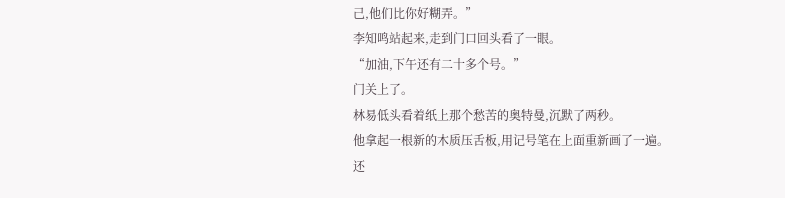己,他们比你好糊弄。”
李知鸣站起来,走到门口回头看了一眼。
“加油,下午还有二十多个号。”
门关上了。
林易低头看着纸上那个愁苦的奥特曼,沉默了两秒。
他拿起一根新的木质压舌板,用记号笔在上面重新画了一遍。
还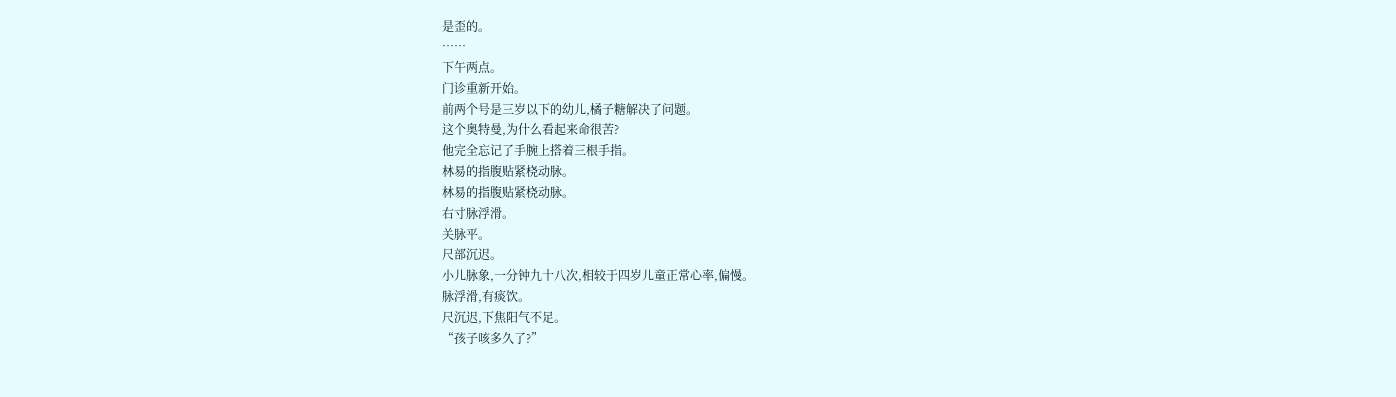是歪的。
……
下午两点。
门诊重新开始。
前两个号是三岁以下的幼儿,橘子糖解决了问题。
这个奥特曼,为什么看起来命很苦?
他完全忘记了手腕上搭着三根手指。
林易的指腹贴紧桡动脉。
林易的指腹贴紧桡动脉。
右寸脉浮滑。
关脉平。
尺部沉迟。
小儿脉象,一分钟九十八次,相较于四岁儿童正常心率,偏慢。
脉浮滑,有痰饮。
尺沉迟,下焦阳气不足。
“孩子咳多久了?”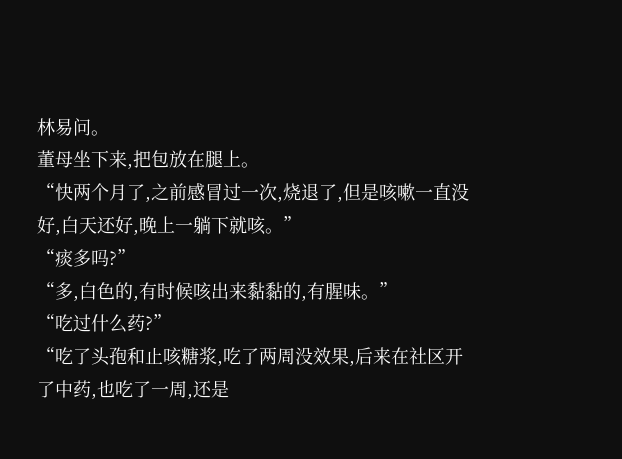林易问。
董母坐下来,把包放在腿上。
“快两个月了,之前感冒过一次,烧退了,但是咳嗽一直没好,白天还好,晚上一躺下就咳。”
“痰多吗?”
“多,白色的,有时候咳出来黏黏的,有腥味。”
“吃过什么药?”
“吃了头孢和止咳糖浆,吃了两周没效果,后来在社区开了中药,也吃了一周,还是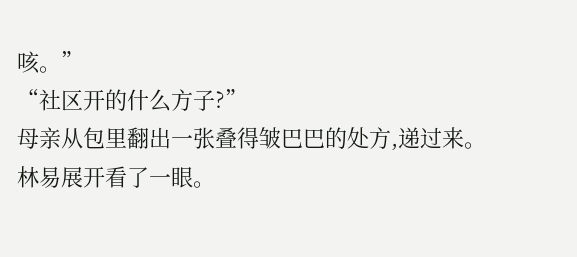咳。”
“社区开的什么方子?”
母亲从包里翻出一张叠得皱巴巴的处方,递过来。
林易展开看了一眼。